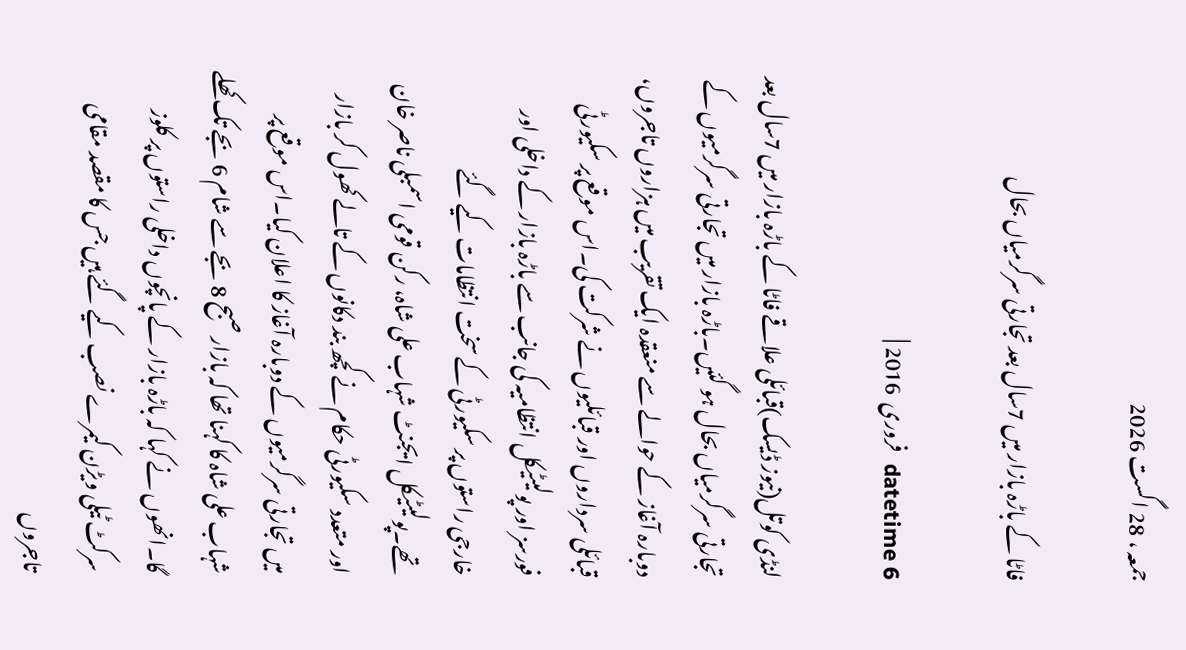جمعہ ، 28 اگست 2026

فاٹا کے باڑہ بازار میں 7سال بعد تجارتی سرگرمیاں بحال

datetime 6  فروری  2016 |

لنڈی کوتل(نیوز ڈیسک)قبائلی علاقے فاٹا کے باڑہ بازار میں 7سال بعد تجارتی سرگرمیاں بحال ہو گئیں۔باڑہ بازار میں تجارتی سرگرمیوں کے دوبارہ آغاز کے حوالے سے منعقدہ ایک تقریب میں ہزاروں تاجروں، قبائلی سرداروں اور قبائلیوں نے شرکت کی۔اس موقع پر سکیورٹی فورسز اور پولیٹیکل انتظامیہ کی جانب سے باڑہ بازار کے داخلی اور خارجی راستوں پر سکیورٹی کے سخت انتظامات کیے گئے تھے۔پولیٹیکل ایجنٹ شہاب علی شاہ، رکن قومی اسمبلی ناصر خان اور متعدد سکیورٹی حکام نے کچھ بند دکانوں کے تالے کھول کر بازار میں تجارتی سرگرمیوں کے دوبارہ آغاز کا اعلان کیا۔اس موقع پر شہاب علی شاہ کا کہنا تھا کہ بازار صبح 8 بجے سے شام 6 بجے تک کھلے گا۔انھوں نے کہا کہ باڑہ بازار کے پانچوں داخلی راستوں پر کلوز سرکٹ ٹیلی ویڑن کیمرے نصب کیے گئے ہیں جس کا مقصد مقامی تاجروں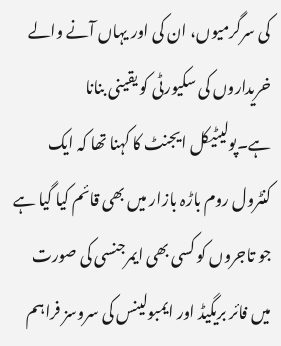کی سرگرمیوں، ان کی اور یہاں آنے والے خریداروں کی سکیورٹی کو یقینی بنانا ہے۔پولیٹیکل ایجنٹ کا کہنا تھا کہ ایک کنٹرول روم باڑہ بازار میں بھی قائم کیا گیا ہے جو تاجروں کو کسی بھی ایمرجنسی کی صورت میں فائر بریگیڈ اور ایمبولینس کی سروسز فراہم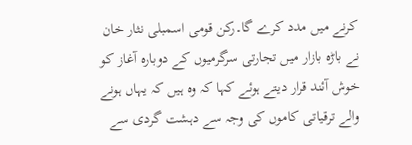کرنے میں مدد کرے گا۔رکن قومی اسمبلی نثار خان نے باڑہ بازار میں تجارتی سرگرمیوں کے دوبارہ آغاز کو خوش آئند قرار دیتے ہوئے کہا کہ وہ ہیں کہ یہاں ہونے والے ترقیاتی کاموں کی وجہ سے دہشت گردی سے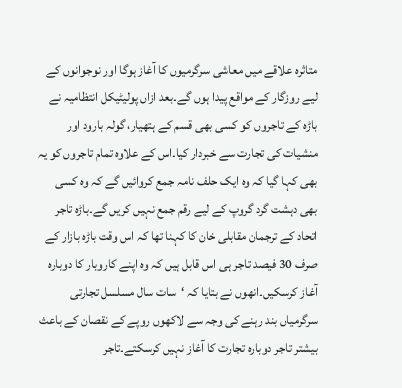متاثرہ علاقے میں معاشی سرگرمیوں کا آغاز ہوگا اور نوجوانوں کے لیے روزگار کے مواقع پیدا ہوں گے۔بعد ازاں پولیٹیکل انتظامیہ نے باڑہ کے تاجروں کو کسی بھی قسم کے ہتھیار، گولہ بارود اور منشیات کی تجارت سے خبردار کیا۔اس کے علاوہ تمام تاجروں کو یہ بھی کہا گیا کہ وہ ایک حلف نامہ جمع کروائیں گے کہ وہ کسی بھی دہشت گرد گروپ کے لیے رقم جمع نہیں کریں گے۔باڑہ تاجر اتحاد کے ترجمان مقابلی خان کا کہنا تھا کہ اس وقت باڑہ بازار کے صرف 30 فیصد تاجر ہی اس قابل ہیں کہ وہ اپنے کاروبار کا دوبارہ آغاز کرسکیں۔انھوں نے بتایا کہ ‘سات سال مسلسل تجارتی سرگرمیاں بند رہنے کی وجہ سے لاکھوں روپے کے نقصان کے باعث بیشتر تاجر دوبارہ تجارت کا آغاز نہیں کرسکتے۔تاجر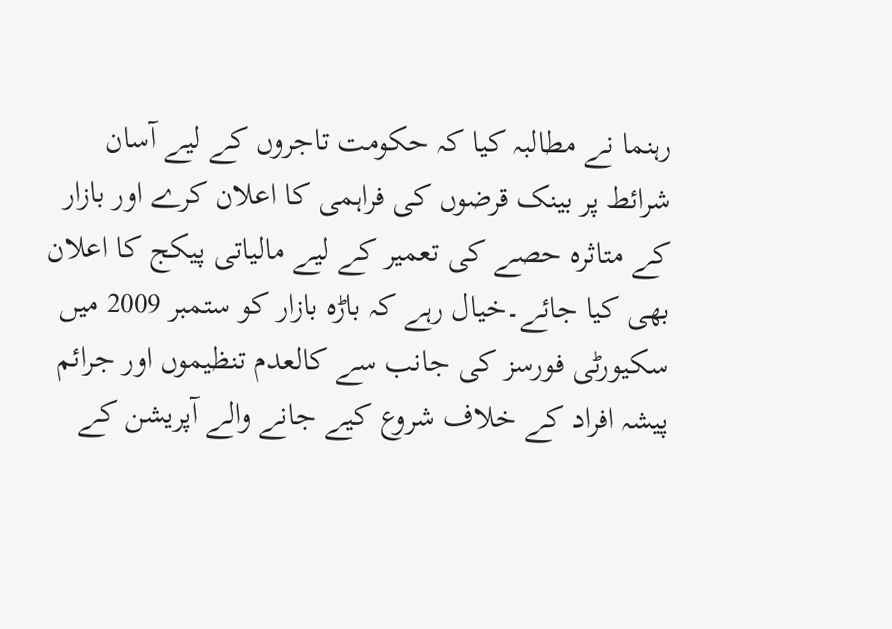رہنما نے مطالبہ کیا کہ حکومت تاجروں کے لیے آسان شرائط پر بینک قرضوں کی فراہمی کا اعلان کرے اور بازار کے متاثرہ حصے کی تعمیر کے لیے مالیاتی پیکج کا اعلان بھی کیا جائے۔خیال رہے کہ باڑہ بازار کو ستمبر 2009 میں سکیورٹی فورسز کی جانب سے کالعدم تنظیموں اور جرائم پیشہ افراد کے خلاف شروع کیے جانے والے آپریشن کے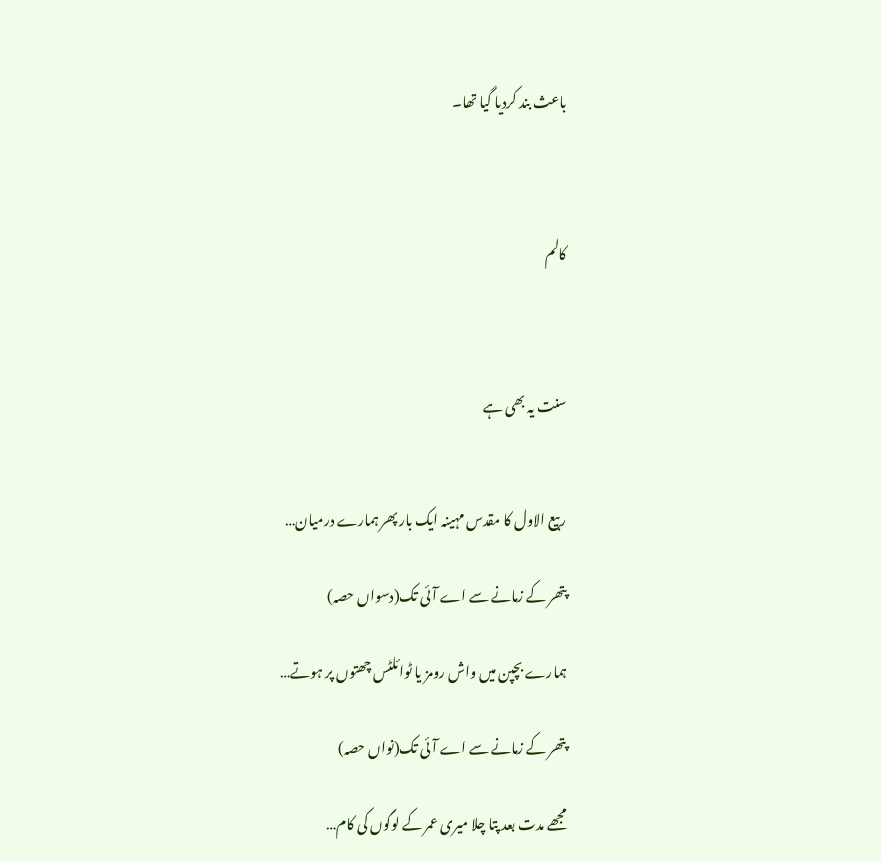باعث بند کردیا گیا تھا۔



کالم



سنت یہ بھی ہے


ربیع الاول کا مقدس مہینہ ایک بار پھر ہمارے درمیان…

پتھر کے زمانے سے اے آئی تک(دسواں حصہ)

ہمارے بچپن میں واش رومز یا ٹوائلٹس چھتوں پر ہوتے…

پتھر کے زمانے سے اے آئی تک(نواں حصہ)

مجھے مدت بعد پتا چلا میری عمر کے لوگوں کی کام…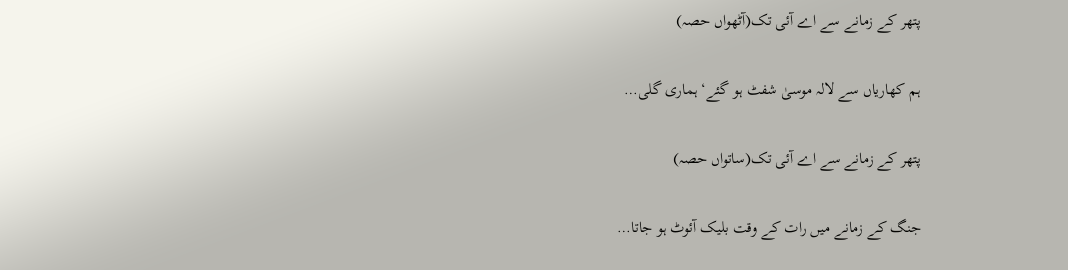پتھر کے زمانے سے اے آئی تک(آٹھواں حصہ)

ہم کھاریاں سے لالہ موسیٰ شفٹ ہو گئے‘ ہماری گلی…

پتھر کے زمانے سے اے آئی تک(ساتواں حصہ)

جنگ کے زمانے میں رات کے وقت بلیک آئوٹ ہو جاتا…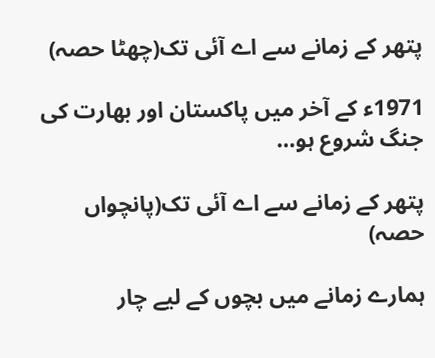پتھر کے زمانے سے اے آئی تک(چھٹا حصہ)

1971ء کے آخر میں پاکستان اور بھارت کی جنگ شروع ہو…

پتھر کے زمانے سے اے آئی تک(پانچواں حصہ)

ہمارے زمانے میں بچوں کے لیے چار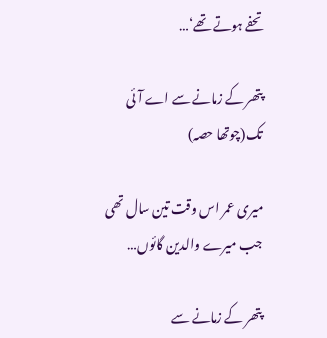تحفے ہوتے تھے‘…

پتھر کے زمانے سے اے آئی تک(چوتھا حصہ)

میری عمر اس وقت تین سال تھی جب میرے والدین گائوں…

پتھر کے زمانے سے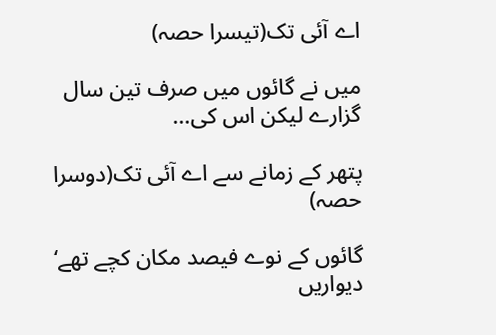اے آئی تک(تیسرا حصہ)

میں نے گائوں میں صرف تین سال گزارے لیکن اس کی…

پتھر کے زمانے سے اے آئی تک(دوسرا حصہ)

گائوں کے نوے فیصد مکان کچے تھے‘ دیواریں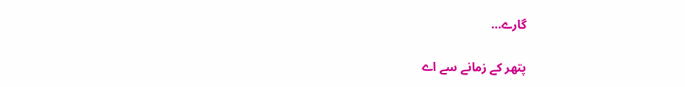گارے…

پتھر کے زمانے سے اے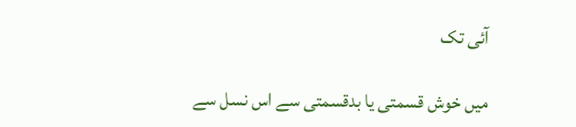آئی تک

میں خوش قسمتی یا بدقسمتی سے اس نسل سے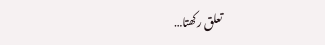تعلق رکھتا…